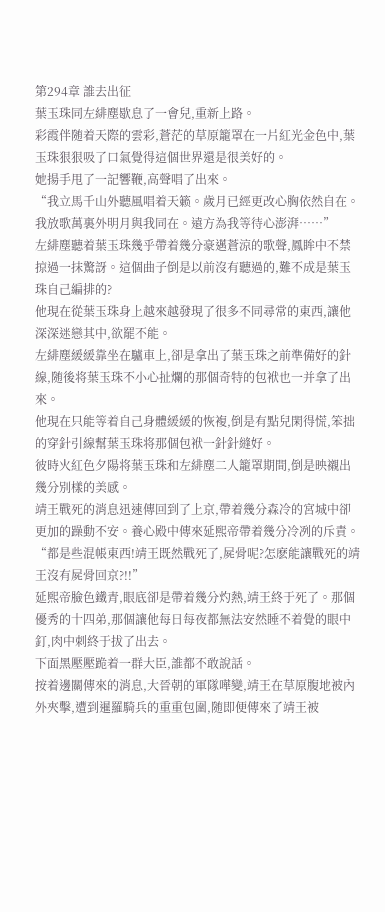第294章 誰去出征
葉玉珠同左緋塵歇息了一會兒,重新上路。
彩霞伴随着天際的雲彩,蒼茫的草原籠罩在一片紅光金色中,葉玉珠狠狠吸了口氣覺得這個世界還是很美好的。
她揚手甩了一記響鞭,高聲唱了出來。
“我立馬千山外聽風唱着天籁。歲月已經更改心胸依然自在。我放歌萬裏外明月與我同在。遠方為我等待心澎湃……”
左緋塵聽着葉玉珠幾乎帶着幾分豪邁蒼涼的歌聲,鳳眸中不禁掠過一抹驚訝。這個曲子倒是以前沒有聽過的,難不成是葉玉珠自己編排的?
他現在從葉玉珠身上越來越發現了很多不同尋常的東西,讓他深深迷戀其中,欲罷不能。
左緋塵緩緩靠坐在驢車上,卻是拿出了葉玉珠之前準備好的針線,随後将葉玉珠不小心扯爛的那個奇特的包袱也一并拿了出來。
他現在只能等着自己身體緩緩的恢複,倒是有點兒閑得慌,笨拙的穿針引線幫葉玉珠将那個包袱一針針縫好。
彼時火紅色夕陽将葉玉珠和左緋塵二人籠罩期間,倒是映襯出幾分別樣的美感。
靖王戰死的消息迅速傳回到了上京,帶着幾分森冷的宮城中卻更加的躁動不安。養心殿中傳來延熙帝帶着幾分冷冽的斥責。
“都是些混帳東西!靖王既然戰死了,屍骨呢?怎麽能讓戰死的靖王沒有屍骨回京?!!”
延熙帝臉色鐵青,眼底卻是帶着幾分灼熱,靖王終于死了。那個優秀的十四弟,那個讓他每日每夜都無法安然睡不着覺的眼中釘,肉中刺終于拔了出去。
下面黑壓壓跪着一群大臣,誰都不敢說話。
按着邊關傳來的消息,大晉朝的軍隊嘩變,靖王在草原腹地被內外夾擊,遭到暹羅騎兵的重重包圍,随即便傳來了靖王被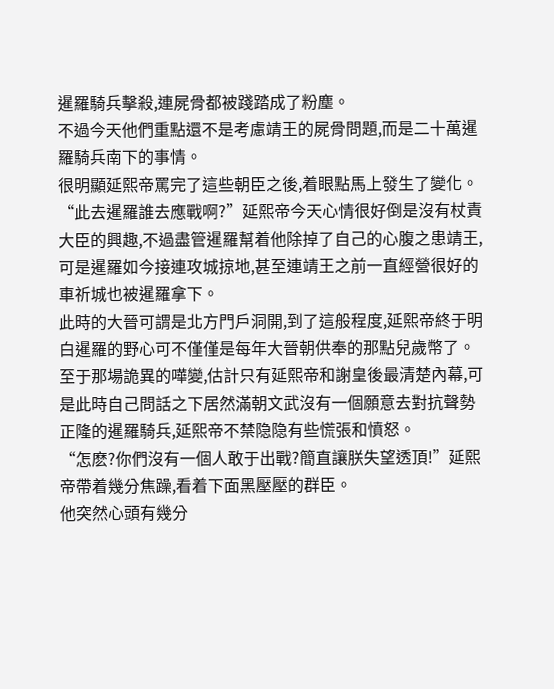暹羅騎兵擊殺,連屍骨都被踐踏成了粉塵。
不過今天他們重點還不是考慮靖王的屍骨問題,而是二十萬暹羅騎兵南下的事情。
很明顯延熙帝罵完了這些朝臣之後,着眼點馬上發生了變化。
“此去暹羅誰去應戰啊?”延熙帝今天心情很好倒是沒有杖責大臣的興趣,不過盡管暹羅幫着他除掉了自己的心腹之患靖王,可是暹羅如今接連攻城掠地,甚至連靖王之前一直經營很好的車祈城也被暹羅拿下。
此時的大晉可謂是北方門戶洞開,到了這般程度,延熙帝終于明白暹羅的野心可不僅僅是每年大晉朝供奉的那點兒歲幣了。
至于那場詭異的嘩變,估計只有延熙帝和謝皇後最清楚內幕,可是此時自己問話之下居然滿朝文武沒有一個願意去對抗聲勢正隆的暹羅騎兵,延熙帝不禁隐隐有些慌張和憤怒。
“怎麽?你們沒有一個人敢于出戰?簡直讓朕失望透頂!”延熙帝帶着幾分焦躁,看着下面黑壓壓的群臣。
他突然心頭有幾分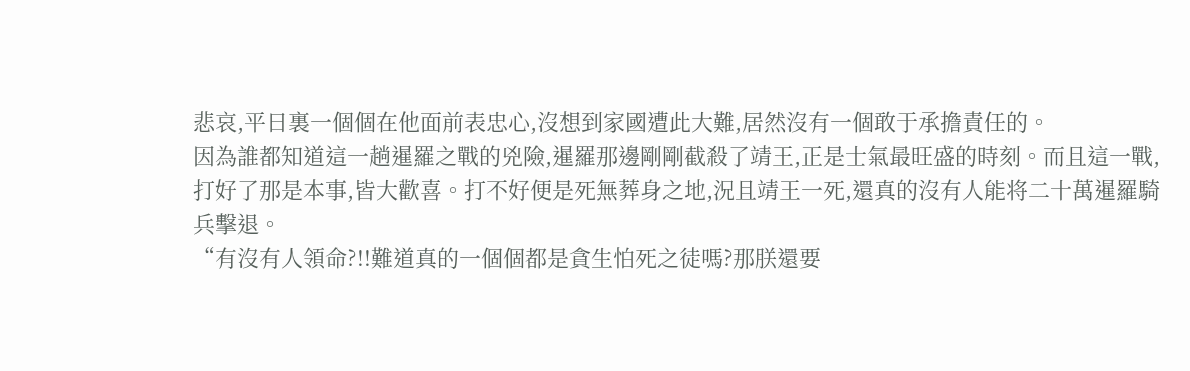悲哀,平日裏一個個在他面前表忠心,沒想到家國遭此大難,居然沒有一個敢于承擔責任的。
因為誰都知道這一趟暹羅之戰的兇險,暹羅那邊剛剛截殺了靖王,正是士氣最旺盛的時刻。而且這一戰,打好了那是本事,皆大歡喜。打不好便是死無葬身之地,況且靖王一死,還真的沒有人能将二十萬暹羅騎兵擊退。
“有沒有人領命?!!難道真的一個個都是貪生怕死之徒嗎?那朕還要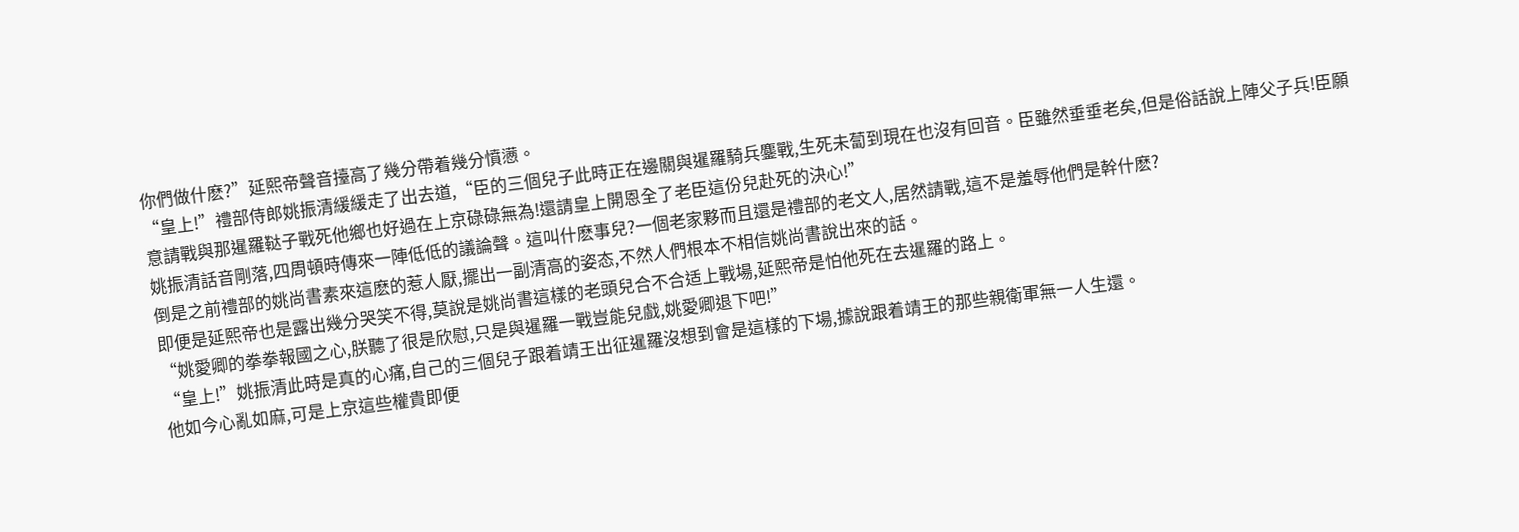你們做什麽?”延熙帝聲音擡高了幾分帶着幾分憤懑。
“皇上!”禮部侍郎姚振清緩緩走了出去道,“臣的三個兒子此時正在邊關與暹羅騎兵鏖戰,生死未蔔到現在也沒有回音。臣雖然垂垂老矣,但是俗話說上陣父子兵!臣願意請戰與那暹羅鞑子戰死他鄉也好過在上京碌碌無為!還請皇上開恩全了老臣這份兒赴死的決心!”
姚振清話音剛落,四周頓時傳來一陣低低的議論聲。這叫什麽事兒?一個老家夥而且還是禮部的老文人,居然請戰,這不是羞辱他們是幹什麽?
倒是之前禮部的姚尚書素來這麽的惹人厭,擺出一副清高的姿态,不然人們根本不相信姚尚書說出來的話。
即便是延熙帝也是露出幾分哭笑不得,莫說是姚尚書這樣的老頭兒合不合适上戰場,延熙帝是怕他死在去暹羅的路上。
“姚愛卿的拳拳報國之心,朕聽了很是欣慰,只是與暹羅一戰豈能兒戲,姚愛卿退下吧!”
“皇上!”姚振清此時是真的心痛,自己的三個兒子跟着靖王出征暹羅沒想到會是這樣的下場,據說跟着靖王的那些親衛軍無一人生還。
他如今心亂如麻,可是上京這些權貴即便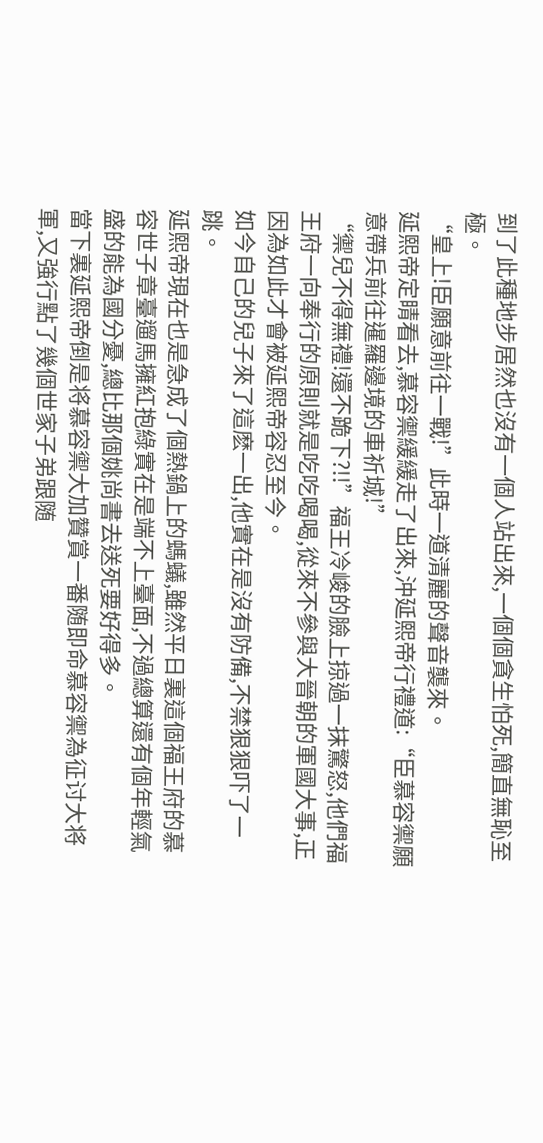到了此種地步居然也沒有一個人站出來,一個個貪生怕死,簡直無恥至極。
“皇上!臣願意前往一戰!”此時一道清麗的聲音襲來。
延熙帝定睛看去,慕容禦緩緩走了出來,沖延熙帝行禮道:“臣慕容禦願意帶兵前往暹羅邊境的車祈城!”
“禦兒不得無禮!還不跪下?!!”福王冷峻的臉上掠過一抹驚怒,他們福王府一向奉行的原則就是吃吃喝喝,從來不參與大晉朝的軍國大事,正因為如此才會被延熙帝容忍至今。
如今自己的兒子來了這麽一出,他實在是沒有防備,不禁狠狠吓了一跳。
延熙帝現在也是急成了個熱鍋上的螞蟻,雖然平日裏這個福王府的慕容世子章臺遛馬擁紅抱綠實在是端不上臺面,不過總算還有個年輕氣盛的能為國分憂,總比那個姚尚書去送死要好得多。
當下裏延熙帝倒是将慕容禦大加贊賞一番随即命慕容禦為征讨大将軍,又強行點了幾個世家子弟跟随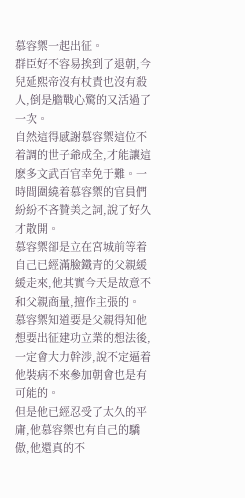慕容禦一起出征。
群臣好不容易挨到了退朝,今兒延熙帝沒有杖責也沒有殺人,倒是膽戰心驚的又活過了一次。
自然這得感謝慕容禦這位不着調的世子爺成全,才能讓這麽多文武百官幸免于難。一時間圍繞着慕容禦的官員們紛紛不吝贊美之詞,說了好久才散開。
慕容禦卻是立在宮城前等着自己已經滿臉鐵青的父親緩緩走來,他其實今天是故意不和父親商量,擅作主張的。
慕容禦知道要是父親得知他想要出征建功立業的想法後,一定會大力幹涉,說不定逼着他裝病不來參加朝會也是有可能的。
但是他已經忍受了太久的平庸,他慕容禦也有自己的驕傲,他還真的不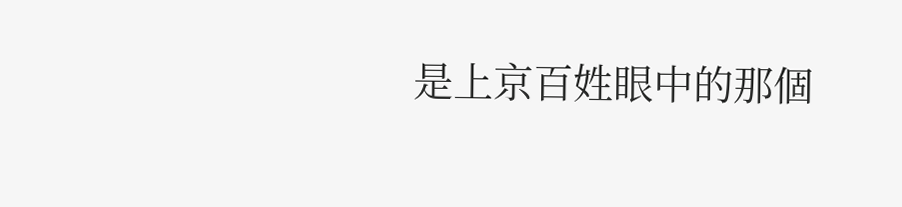是上京百姓眼中的那個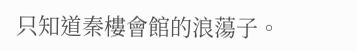只知道秦樓會館的浪蕩子。